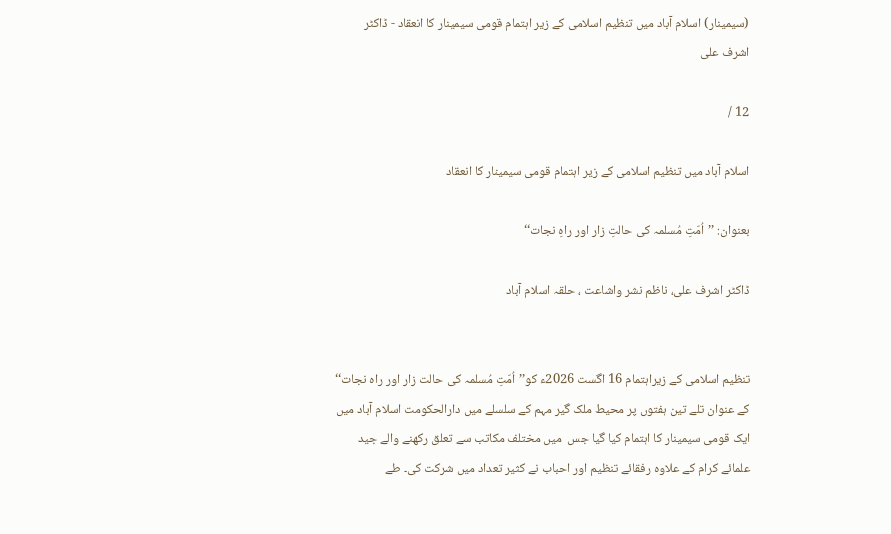(سیمینار) اسلام آباد میں تنظیم اسلامی کے زیر اہتمام قومی سیمینار کا انعقاد - ڈاکٹر اشرف علی

12 /

اسلام آباد میں تنظیم اسلامی کے زیر اہتمام قومی سیمینار کا انعقاد

بعنوان: ’’اُمّتِ مُسلمہ کی حالتِ زار اور راہِ نجات‘‘

ڈاکٹر اشرف علی، ناظم نشر واشاعت ، حلقہ اسلام آباد


تنظیم اسلامی کے زیراہتمام 16 اگست 2026ء کو’’اُمّتِ مُسلمہ کی حالت زار اور راہ نجات‘‘ کے عنوان تلے تین ہفتوں پر محیط ملک گیر مہم کے سلسلے میں دارالحکومت اسلام آباد میں ایک قومی سیمینار کا اہتمام کیا گیا جس  میں مختلف مکاتب سے تعلق رکھنے والے جید علمائے کرام کے علاوہ رفقائے تنظیم اور احباب نے کثیر تعداد میں شرکت کی۔ طے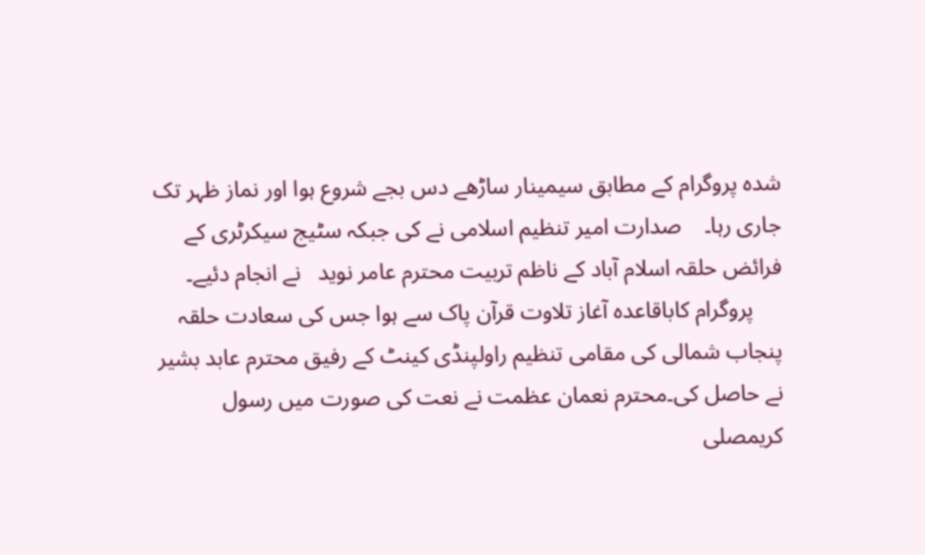شدہ پروگرام کے مطابق سیمینار ساڑھے دس بجے شروع ہوا اور نماز ظہر تک جاری رہا۔    صدارت امیر تنظیم اسلامی نے کی جبکہ سٹیج سیکرٹری کے فرائض حلقہ اسلام آباد کے ناظم تربیت محترم عامر نوید   نے انجام دئیے۔
     پروگرام کاباقاعدہ آغاز تلاوت قرآن پاک سے ہوا جس کی سعادت حلقہ پنجاب شمالی کی مقامی تنظیم راولپنڈی کینٹ کے رفیق محترم عابد بشیر نے حاصل کی۔محترم نعمان عظمت نے نعت کی صورت میں رسول کریمصلى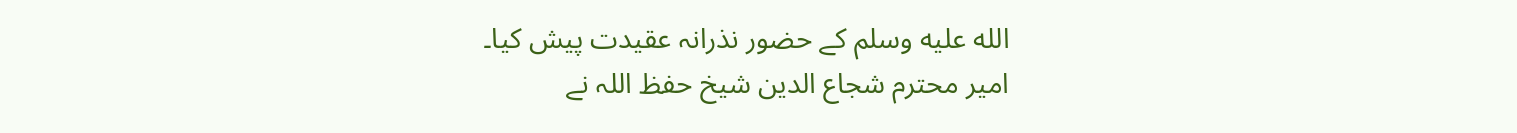الله عليه وسلم کے حضور نذرانہ عقیدت پیش کیا۔
امیر محترم شجاع الدین شیخ حفظ اللہ نے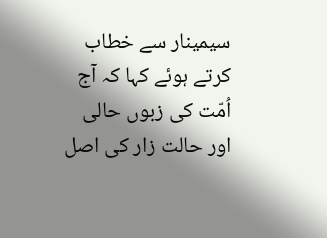سیمینار سے خطاب کرتے ہوئے کہا کہ آج اُمّت کی زبوں حالی اور حالت زار کی اصل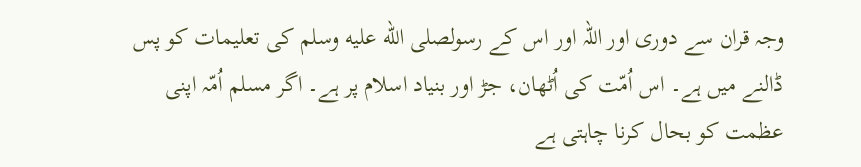وجہ قران سے دوری اور اللہ اور اس کے رسولصلى الله عليه وسلم کی تعلیمات کو پس ڈالنے میں ہے۔ اس اُمّت کی اُٹھان، جڑ اور بنیاد اسلام پر ہے۔ اگر مسلم اُمّہ اپنی عظمت کو بحال کرنا چاہتی ہے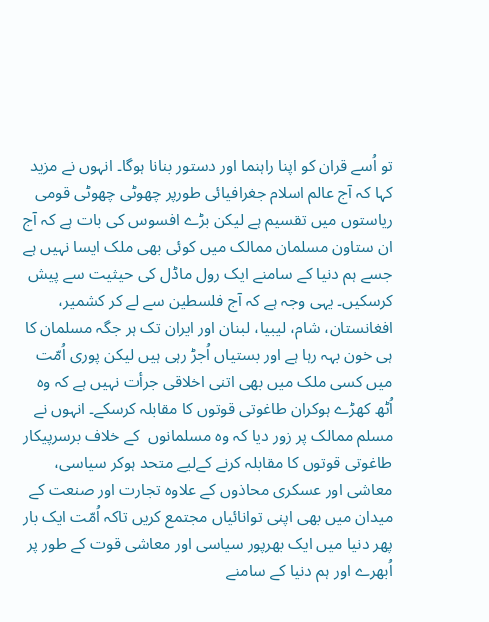تو اُسے قران کو اپنا راہنما اور دستور بنانا ہوگا۔ انہوں نے مزید کہا کہ آج عالم اسلام جغرافیائی طورپر چھوٹی چھوٹی قومی ریاستوں میں تقسیم ہے لیکن بڑے افسوس کی بات ہے کہ آج ان ستاون مسلمان ممالک میں کوئی بھی ملک ایسا نہیں ہے جسے ہم دنیا کے سامنے ایک رول ماڈل کی حیثیت سے پیش کرسکیں۔ یہی وجہ ہے کہ آج فلسطین سے لے کر کشمیر، افغانستان، شام، لیبیا، لبنان اور ایران تک ہر جگہ مسلمان کا ہی خون بہہ رہا ہے اور بستیاں اُجڑ رہی ہیں لیکن پوری اُمّت میں کسی ملک میں بھی اتنی اخلاقی جرأت نہیں ہے کہ وہ اُٹھ کھڑے ہوکران طاغوتی قوتوں کا مقابلہ کرسکے۔ انہوں نے مسلم ممالک پر زور دیا کہ وہ مسلمانوں  کے خلاف برسرپیکار طاغوتی قوتوں کا مقابلہ کرنے کےلیے متحد ہوکر سیاسی، معاشی اور عسکری محاذوں کے علاوہ تجارت اور صنعت کے میدان میں بھی اپنی توانائیاں مجتمع کریں تاکہ اُمّت ایک بار پھر دنیا میں ایک بھرپور سیاسی اور معاشی قوت کے طور پر اُبھرے اور ہم دنیا کے سامنے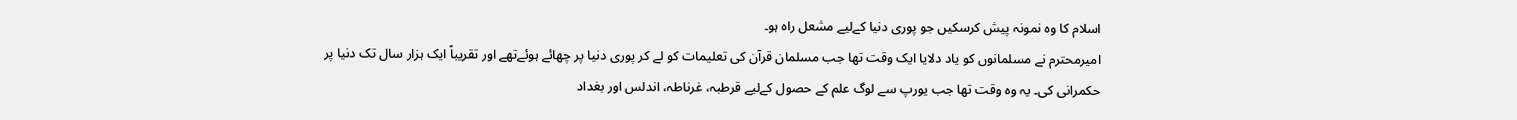اسلام کا وہ نمونہ پیش کرسکیں جو پوری دنیا کےلیے مشعل راہ ہو۔
امیرمحترم نے مسلمانوں کو یاد دلایا ایک وقت تھا جب مسلمان قرآن کی تعلیمات کو لے کر پوری دنیا پر چھائے ہوئےتھے اور تقریباً ایک ہزار سال تک دنیا پر حکمرانی کی۔ یہ وہ وقت تھا جب یورپ سے لوگ علم کے حصول کےلیے قرطبہ، غرناطہ، اندلس اور بغداد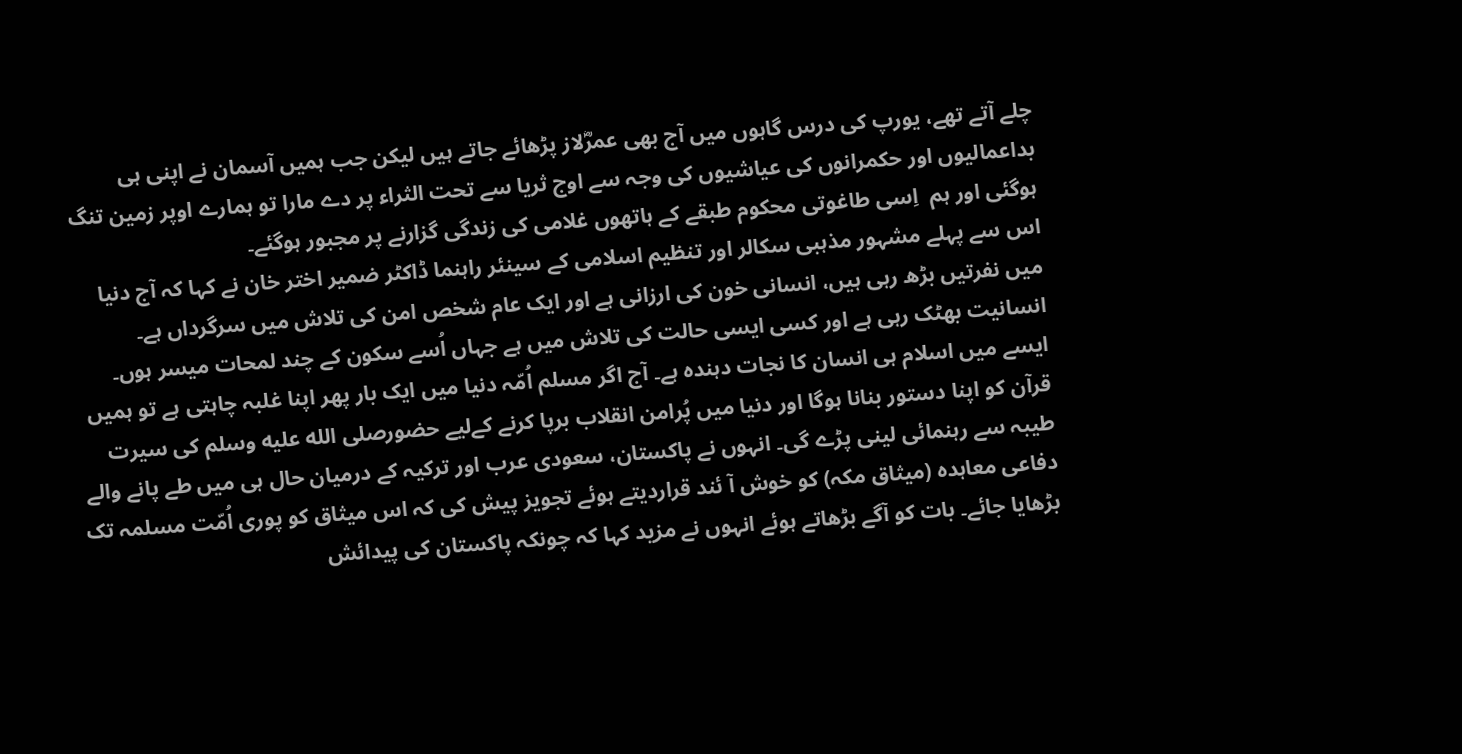چلے آتے تھے، یورپ کی درس گاہوں میں آج بھی عمرؓلاز پڑھائے جاتے ہیں لیکن جب ہمیں آسمان نے اپنی ہی بداعمالیوں اور حکمرانوں کی عیاشیوں کی وجہ سے اوج ثریا سے تحت الثراء پر دے مارا تو ہمارے اوپر زمین تنگ ہوگئی اور ہم  اِسی طاغوتی محکوم طبقے کے ہاتھوں غلامی کی زندگی گزارنے پر مجبور ہوگئے۔
اس سے پہلے مشہور مذہبی سکالر اور تنظیم اسلامی کے سینئر راہنما ڈاکٹر ضمیر اختر خان نے کہا کہ آج دنیا میں نفرتیں بڑھ رہی ہیں، انسانی خون کی ارزانی ہے اور ایک عام شخص امن کی تلاش میں سرگرداں ہے۔ انسانیت بھٹک رہی ہے اور کسی ایسی حالت کی تلاش میں ہے جہاں اُسے سکون کے چند لمحات میسر ہوں۔ ایسے میں اسلام ہی انسان کا نجات دہندہ ہے۔ آج اگر مسلم اُمّہ دنیا میں ایک بار پھر اپنا غلبہ چاہتی ہے تو ہمیں قرآن کو اپنا دستور بنانا ہوگا اور دنیا میں پُرامن انقلاب برپا کرنے کےلیے حضورصلى الله عليه وسلم کی سیرت طیبہ سے رہنمائی لینی پڑے گی۔ انہوں نے پاکستان، سعودی عرب اور ترکیہ کے درمیان حال ہی میں طے پانے والے دفاعی معاہدہ (میثاق مکہ) کو خوش آ ئند قراردیتے ہوئے تجویز پیش کی کہ اس میثاق کو پوری اُمّت مسلمہ تک بڑھایا جائے۔ بات کو آگے بڑھاتے ہوئے انہوں نے مزید کہا کہ چونکہ پاکستان کی پیدائش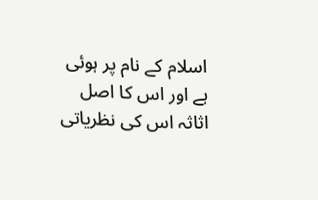اسلام کے نام پر ہوئی ہے اور اس کا اصل اثاثہ اس کی نظریاتی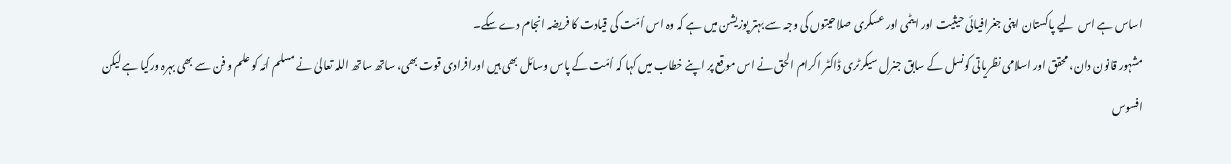اساس ہے اس  لیے پاکستان اپنی جغرافیائی حیثیت اور ایٹمی اور عسکری صلاحیتوں کی وجہ سے بہتر پوزیشن میں ہے کہ وہ اس اُمّت کی قیادت کا فریضہ انجام دے سکے۔
مشہور قانون دان، محقق اور اسلامی نظریاتی کونسل کے سابق جنرل سیکرٹری ڈاکٹر اکرام الحق نے اس موقع پر اپنے خطاب میں کہا کہ اُمّت کے پاس وسائل بھی ہیں اورافرادی قوت بھی، ساتھ ساتھ اللہ تعالیٰ نے مسلم اُمّہ کو علم و فن سے بھی بہرہ ورکیا ہے لیکن افسوس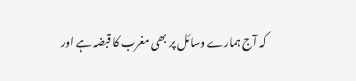کہ آج ہمارے وسائل پر بھی مغرب کا قبضہ ہے اور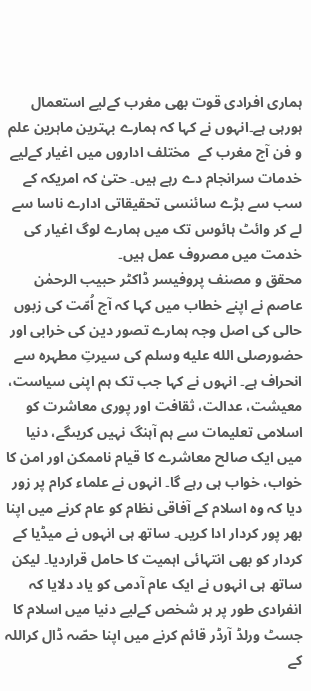ہماری افرادی قوت بھی مغرب کےلیے استعمال ہورہی ہے۔انہوں نے کہا کہ ہمارے بہترین ماہرین علم و فن آج مغرب کے  مختلف اداروں میں اغیار کےلیے خدمات سرانجام دے رہے ہیں۔ حتیٰ کہ امریکہ کے سب سے بڑے سائنسی تحقیقاتی ادارے ناسا سے لے کر وائٹ ہائوس تک میں ہمارے لوگ اغیار کی خدمت میں مصروف عمل ہیں۔
محقق و مصنف پروفیسر ڈاکٹر حبیب الرحمٰن عاصم نے اپنے خطاب میں کہا کہ آج اُمّت کی زبوں حالی کی اصل وجہ ہمارے تصور دین کی خرابی اور حضورصلى الله عليه وسلم کی سیرتِ مطہرہ سے انحراف ہے۔ انہوں نے کہا جب تک ہم اپنی سیاست، معیشت، عدالت، ثقافت اور پوری معاشرت کو اسلامی تعلیمات سے ہم آہنگ نہیں کریںگے، دنیا میں ایک صالح معاشرے کا قیام ناممکن اور امن کا خواب، خواب ہی رہے گا۔ انہوں نے علماء کرام پر زور دیا کہ وہ اسلام کے آفاقی نظام کو عام کرنے میں اپنا بھر پور کردار ادا کریں۔ ساتھ ہی انہوں نے میڈیا کے کردار کو بھی انتہائی اہمیت کا حامل قراردیا۔ لیکن ساتھ ہی انہوں نے ایک عام آدمی کو یاد دلایا کہ انفرادی طور پر ہر شخص کےلیے دنیا میں اسلام کا جسٹ ورلڈ آرڈر قائم کرنے میں اپنا حصّہ ڈال کراللہ کے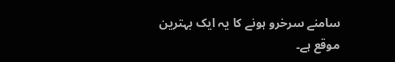سامنے سرخرو ہونے کا یہ ایک بہترین موقع ہے۔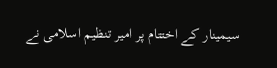سیمینار کے اختتام پر امیر تنظیم اسلامی نے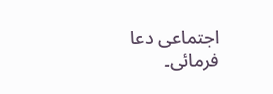اجتماعی دعا فرمائی۔